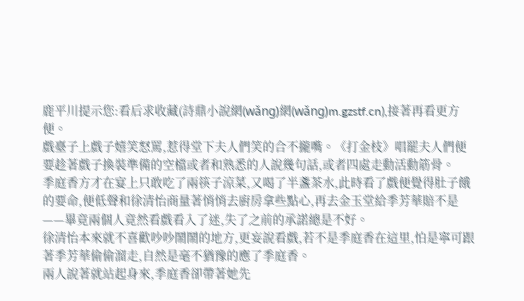鹿平川提示您:看后求收藏(詩鼎小說網(wǎng)網(wǎng)m.gzstf.cn),接著再看更方便。
戲臺子上戲子嬉笑怒罵,惹得堂下夫人們笑的合不攏嘴。《打金枝》唱罷夫人們便要趁著戲子換裝準備的空檔或者和熟悉的人說幾句話,或者四處走動活動筋骨。
季庭香方才在宴上只敢吃了兩筷子涼菜,又喝了半盞茶水,此時看了戲便覺得肚子餓的要命,便低聲和徐清怡商量著悄悄去廚房拿些點心,再去金玉堂給季芳華賠不是——畢竟兩個人竟然看戲看入了迷,失了之前的承諾總是不好。
徐清怡本來就不喜歡吵吵鬧鬧的地方,更妄說看戲,若不是季庭香在這里,怕是寧可跟著季芳華偷偷溜走,自然是毫不猶豫的應了季庭香。
兩人說著就站起身來,季庭香卻帶著她先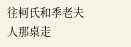往柯氏和季老夫人那桌走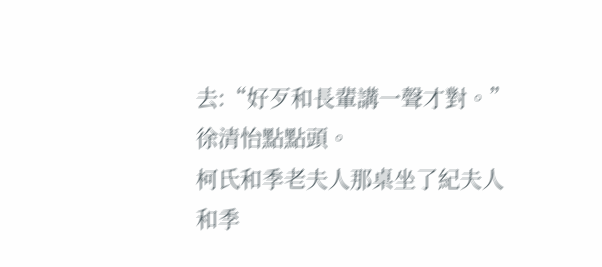去:“好歹和長輩講一聲才對。”徐清怡點點頭。
柯氏和季老夫人那桌坐了紀夫人和季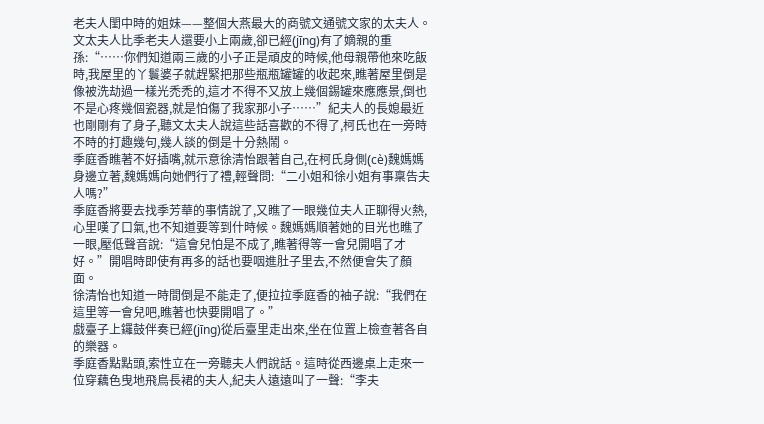老夫人閨中時的姐妹——整個大燕最大的商號文通號文家的太夫人。文太夫人比季老夫人還要小上兩歲,卻已經(jīng)有了嫡親的重孫:“……你們知道兩三歲的小子正是頑皮的時候,他母親帶他來吃飯時,我屋里的丫鬟婆子就趕緊把那些瓶瓶罐罐的收起來,瞧著屋里倒是像被洗劫過一樣光禿禿的,這才不得不又放上幾個錫罐來應應景,倒也不是心疼幾個瓷器,就是怕傷了我家那小子……”紀夫人的長媳最近也剛剛有了身子,聽文太夫人說這些話喜歡的不得了,柯氏也在一旁時不時的打趣幾句,幾人談的倒是十分熱鬧。
季庭香瞧著不好插嘴,就示意徐清怡跟著自己,在柯氏身側(cè)魏媽媽身邊立著,魏媽媽向她們行了禮,輕聲問:“二小姐和徐小姐有事稟告夫人嗎?”
季庭香將要去找季芳華的事情說了,又瞧了一眼幾位夫人正聊得火熱,心里嘆了口氣,也不知道要等到什時候。魏媽媽順著她的目光也瞧了一眼,壓低聲音說:“這會兒怕是不成了,瞧著得等一會兒開唱了才好。”開唱時即使有再多的話也要咽進肚子里去,不然便會失了顏面。
徐清怡也知道一時間倒是不能走了,便拉拉季庭香的袖子說:“我們在這里等一會兒吧,瞧著也快要開唱了。”
戲臺子上鑼鼓伴奏已經(jīng)從后臺里走出來,坐在位置上檢查著各自的樂器。
季庭香點點頭,索性立在一旁聽夫人們說話。這時從西邊桌上走來一位穿藕色曳地飛鳥長裙的夫人,紀夫人遠遠叫了一聲:“李夫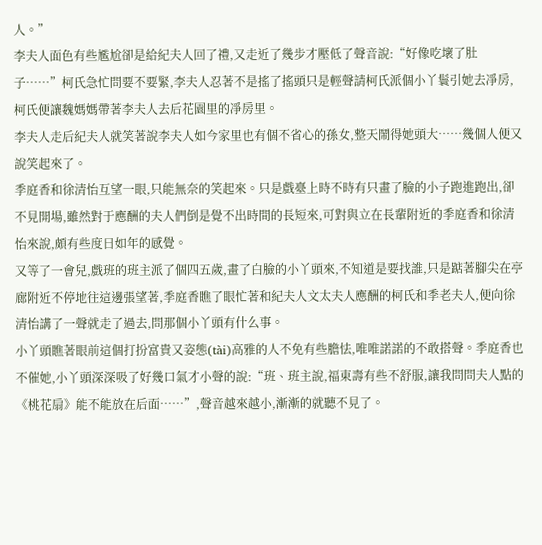人。”
李夫人面色有些尷尬卻是給紀夫人回了禮,又走近了幾步才壓低了聲音說:“好像吃壞了肚子……”柯氏急忙問要不要緊,李夫人忍著不是搖了搖頭只是輕聲請柯氏派個小丫鬟引她去凈房,柯氏便讓魏媽媽帶著李夫人去后花園里的凈房里。
李夫人走后紀夫人就笑著說李夫人如今家里也有個不省心的孫女,整天鬧得她頭大……幾個人便又說笑起來了。
季庭香和徐清怡互望一眼,只能無奈的笑起來。只是戲臺上時不時有只畫了臉的小子跑進跑出,卻不見開場,雖然對于應酬的夫人們倒是覺不出時間的長短來,可對與立在長輩附近的季庭香和徐清怡來說,頗有些度日如年的感覺。
又等了一會兒,戲班的班主派了個四五歲,畫了白臉的小丫頭來,不知道是要找誰,只是踮著腳尖在亭廊附近不停地往這邊張望著,季庭香瞧了眼忙著和紀夫人文太夫人應酬的柯氏和季老夫人,便向徐清怡講了一聲就走了過去,問那個小丫頭有什么事。
小丫頭瞧著眼前這個打扮富貴又姿態(tài)高雅的人不免有些膽怯,唯唯諾諾的不敢搭聲。季庭香也不催她,小丫頭深深吸了好幾口氣才小聲的說:“班、班主說,福東壽有些不舒服,讓我問問夫人點的《桃花扇》能不能放在后面……”,聲音越來越小,漸漸的就聽不見了。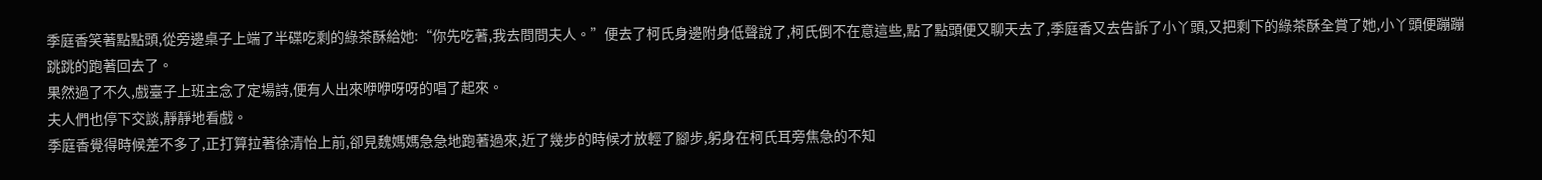季庭香笑著點點頭,從旁邊桌子上端了半碟吃剩的綠茶酥給她:“你先吃著,我去問問夫人。”便去了柯氏身邊附身低聲說了,柯氏倒不在意這些,點了點頭便又聊天去了,季庭香又去告訴了小丫頭,又把剩下的綠茶酥全賞了她,小丫頭便蹦蹦跳跳的跑著回去了。
果然過了不久,戲臺子上班主念了定場詩,便有人出來咿咿呀呀的唱了起來。
夫人們也停下交談,靜靜地看戲。
季庭香覺得時候差不多了,正打算拉著徐清怡上前,卻見魏媽媽急急地跑著過來,近了幾步的時候才放輕了腳步,躬身在柯氏耳旁焦急的不知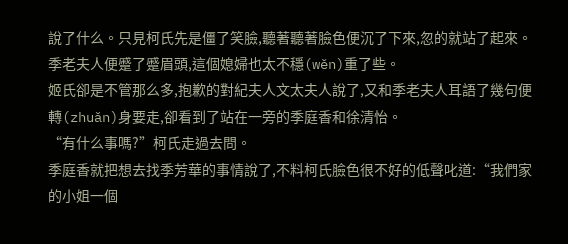說了什么。只見柯氏先是僵了笑臉,聽著聽著臉色便沉了下來,忽的就站了起來。
季老夫人便蹙了蹙眉頭,這個媳婦也太不穩(wěn)重了些。
姬氏卻是不管那么多,抱歉的對紀夫人文太夫人說了,又和季老夫人耳語了幾句便轉(zhuǎn)身要走,卻看到了站在一旁的季庭香和徐清怡。
“有什么事嗎?”柯氏走過去問。
季庭香就把想去找季芳華的事情說了,不料柯氏臉色很不好的低聲叱道:“我們家的小姐一個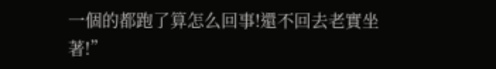一個的都跑了算怎么回事!還不回去老實坐著!”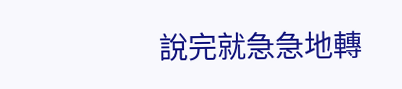說完就急急地轉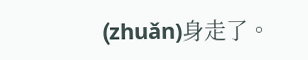(zhuǎn)身走了。